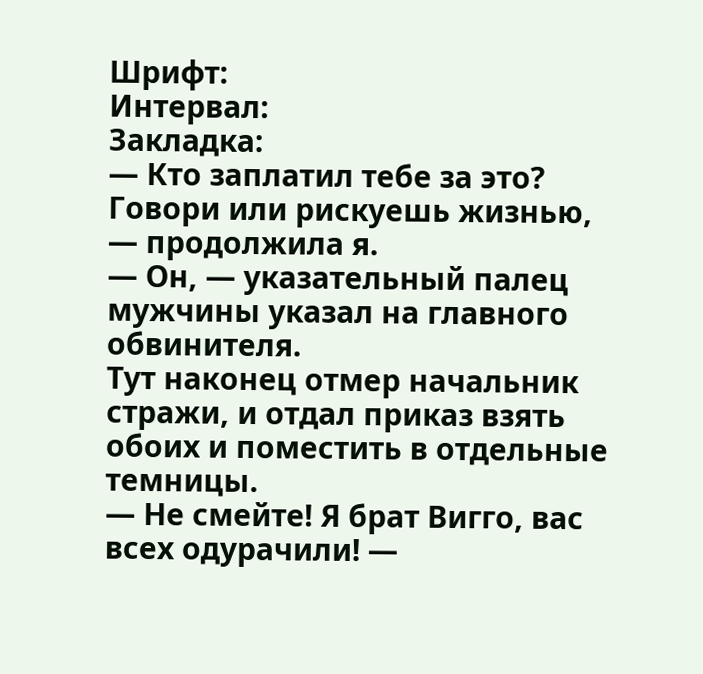Шрифт:
Интервал:
Закладка:
— Кто заплатил тебе за это? Говори или рискуешь жизнью, — продолжила я.
— Он, — указательный палец мужчины указал на главного обвинителя.
Тут наконец отмер начальник стражи, и отдал приказ взять обоих и поместить в отдельные темницы.
— Не смейте! Я брат Вигго, вас всех одурачили! —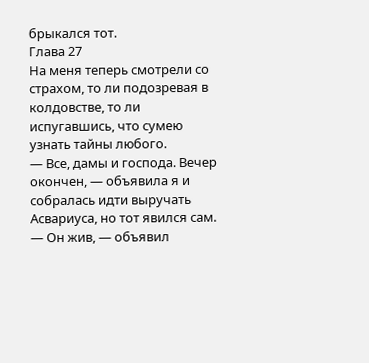брыкался тот.
Глава 27
На меня теперь смотрели со страхом, то ли подозревая в колдовстве, то ли испугавшись, что сумею узнать тайны любого.
— Все, дамы и господа. Вечер окончен, — объявила я и собралась идти выручать Асвариуса, но тот явился сам.
— Он жив, — объявил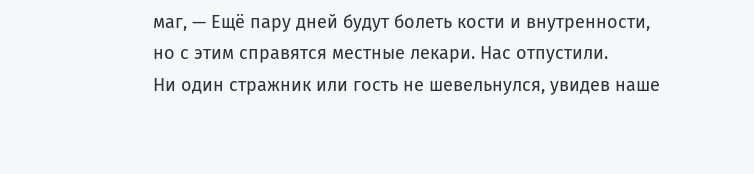маг, — Ещё пару дней будут болеть кости и внутренности, но с этим справятся местные лекари. Нас отпустили.
Ни один стражник или гость не шевельнулся, увидев наше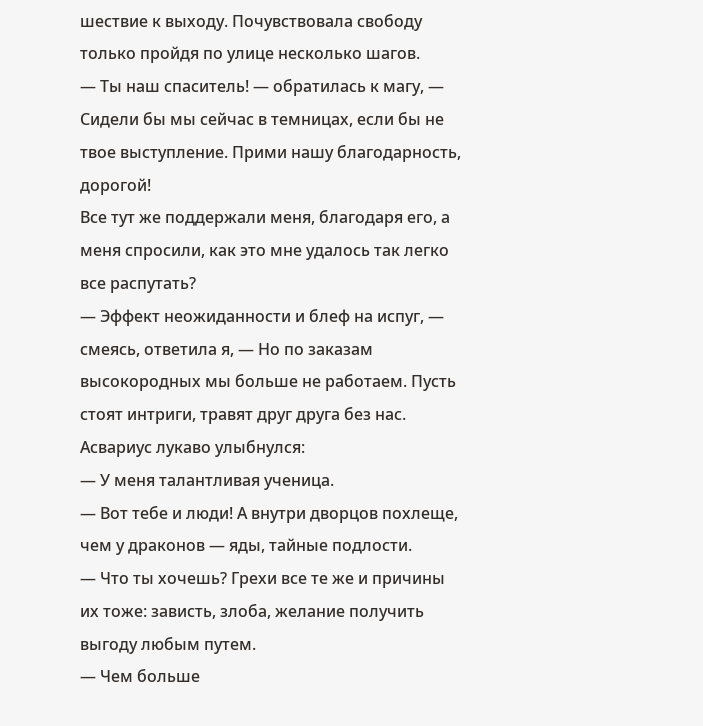шествие к выходу. Почувствовала свободу только пройдя по улице несколько шагов.
— Ты наш спаситель! — обратилась к магу, — Сидели бы мы сейчас в темницах, если бы не твое выступление. Прими нашу благодарность, дорогой!
Все тут же поддержали меня, благодаря его, а меня спросили, как это мне удалось так легко все распутать?
— Эффект неожиданности и блеф на испуг, — смеясь, ответила я, — Но по заказам высокородных мы больше не работаем. Пусть стоят интриги, травят друг друга без нас.
Асвариус лукаво улыбнулся:
— У меня талантливая ученица.
— Вот тебе и люди! А внутри дворцов похлеще, чем у драконов — яды, тайные подлости.
— Что ты хочешь? Грехи все те же и причины их тоже: зависть, злоба, желание получить выгоду любым путем.
— Чем больше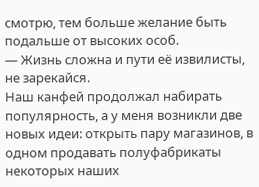смотрю, тем больше желание быть подальше от высоких особ.
— Жизнь сложна и пути её извилисты, не зарекайся.
Наш канфей продолжал набирать популярность, а у меня возникли две новых идеи: открыть пару магазинов, в одном продавать полуфабрикаты некоторых наших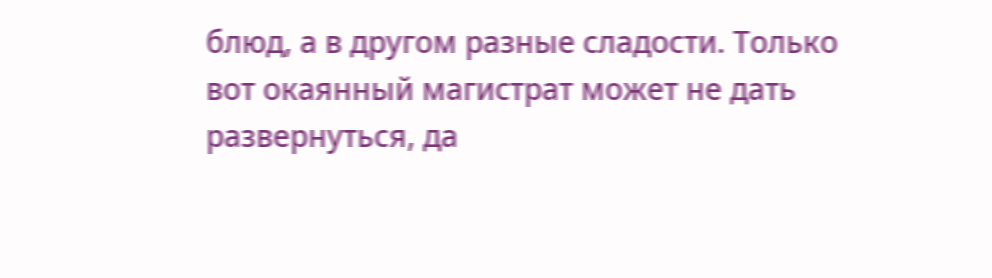блюд, а в другом разные сладости. Только вот окаянный магистрат может не дать развернуться, да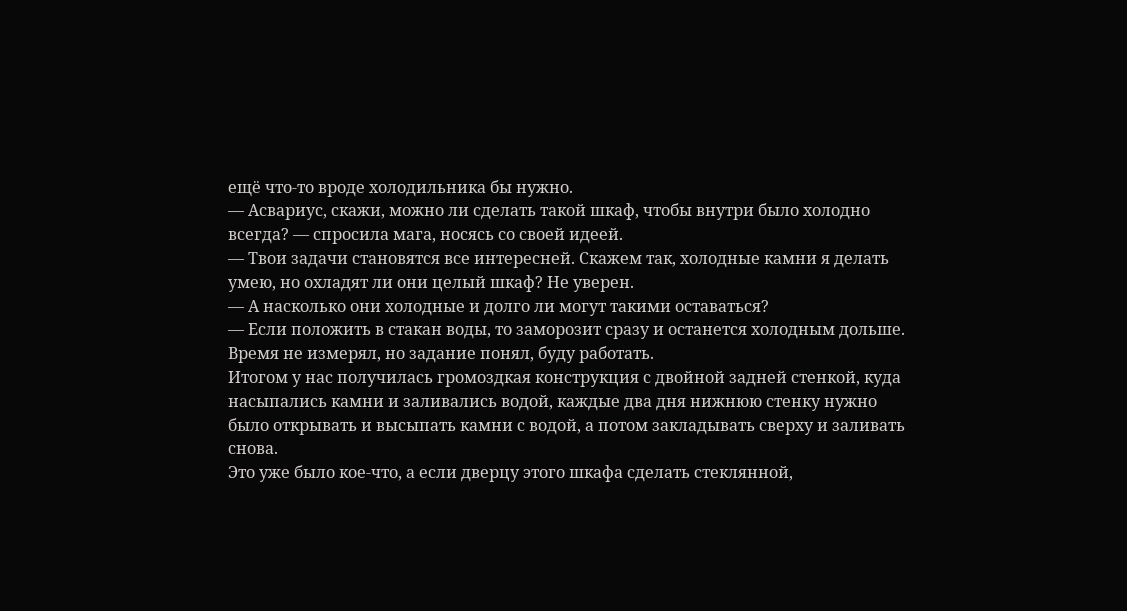ещё что-то вроде холодильника бы нужно.
— Асвариус, скажи, можно ли сделать такой шкаф, чтобы внутри было холодно всегда? — спросила мага, носясь со своей идеей.
— Твои задачи становятся все интересней. Скажем так, холодные камни я делать умею, но охладят ли они целый шкаф? Не уверен.
— А насколько они холодные и долго ли могут такими оставаться?
— Если положить в стакан воды, то заморозит сразу и останется холодным дольше. Время не измерял, но задание понял, буду работать.
Итогом у нас получилась громоздкая конструкция с двойной задней стенкой, куда насыпались камни и заливались водой, каждые два дня нижнюю стенку нужно было открывать и высыпать камни с водой, а потом закладывать сверху и заливать снова.
Это уже было кое-что, а если дверцу этого шкафа сделать стеклянной,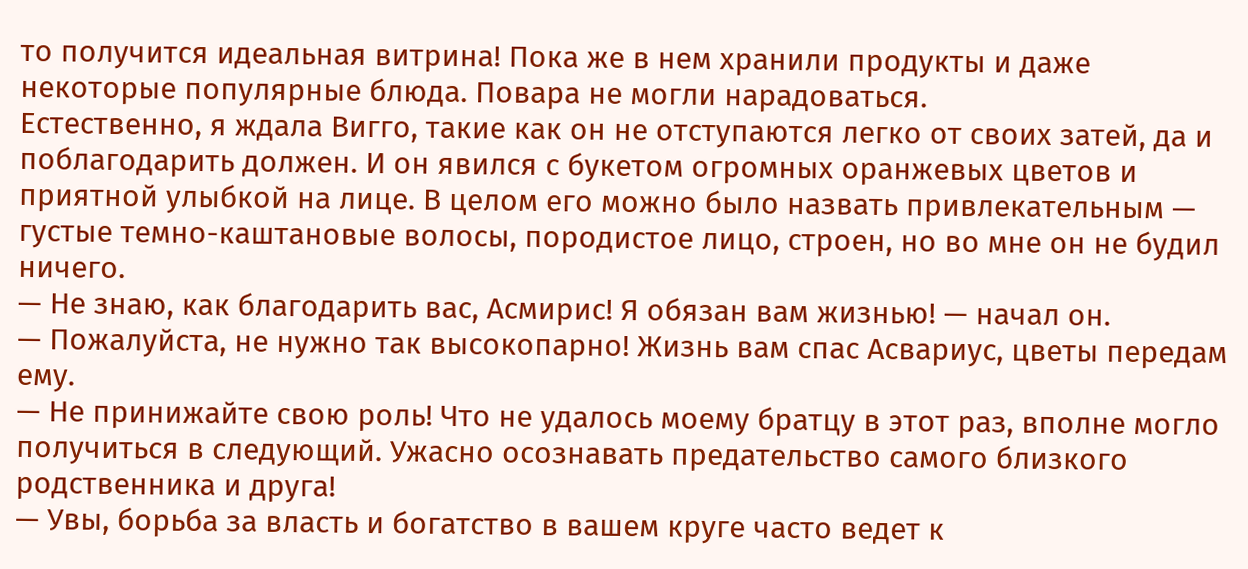то получится идеальная витрина! Пока же в нем хранили продукты и даже некоторые популярные блюда. Повара не могли нарадоваться.
Естественно, я ждала Вигго, такие как он не отступаются легко от своих затей, да и поблагодарить должен. И он явился с букетом огромных оранжевых цветов и приятной улыбкой на лице. В целом его можно было назвать привлекательным — густые темно-каштановые волосы, породистое лицо, строен, но во мне он не будил ничего.
— Не знаю, как благодарить вас, Асмирис! Я обязан вам жизнью! — начал он.
— Пожалуйста, не нужно так высокопарно! Жизнь вам спас Асвариус, цветы передам ему.
— Не принижайте свою роль! Что не удалось моему братцу в этот раз, вполне могло получиться в следующий. Ужасно осознавать предательство самого близкого родственника и друга!
— Увы, борьба за власть и богатство в вашем круге часто ведет к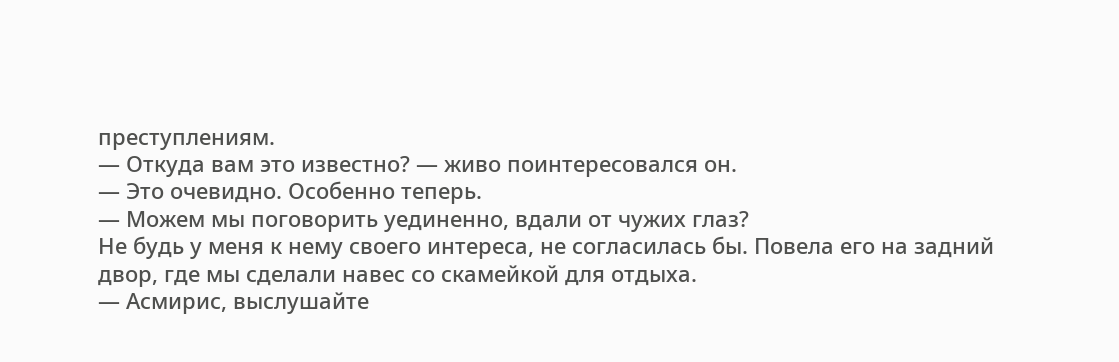преступлениям.
— Откуда вам это известно? — живо поинтересовался он.
— Это очевидно. Особенно теперь.
— Можем мы поговорить уединенно, вдали от чужих глаз?
Не будь у меня к нему своего интереса, не согласилась бы. Повела его на задний двор, где мы сделали навес со скамейкой для отдыха.
— Асмирис, выслушайте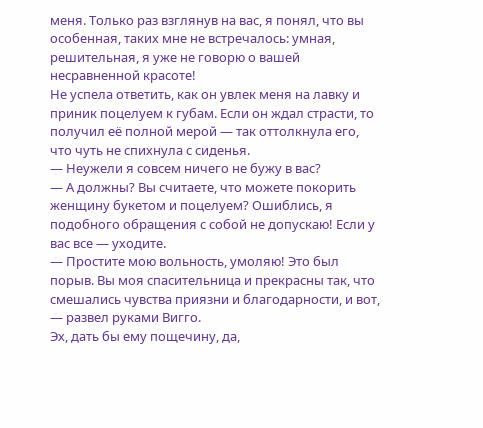меня. Только раз взглянув на вас, я понял, что вы особенная, таких мне не встречалось: умная, решительная, я уже не говорю о вашей несравненной красоте!
Не успела ответить, как он увлек меня на лавку и приник поцелуем к губам. Если он ждал страсти, то получил её полной мерой — так оттолкнула его, что чуть не спихнула с сиденья.
— Неужели я совсем ничего не бужу в вас?
— А должны? Вы считаете, что можете покорить женщину букетом и поцелуем? Ошиблись, я подобного обращения с собой не допускаю! Если у вас все — уходите.
— Простите мою вольность, умоляю! Это был порыв. Вы моя спасительница и прекрасны так, что смешались чувства приязни и благодарности, и вот, — развел руками Вигго.
Эх, дать бы ему пощечину, да,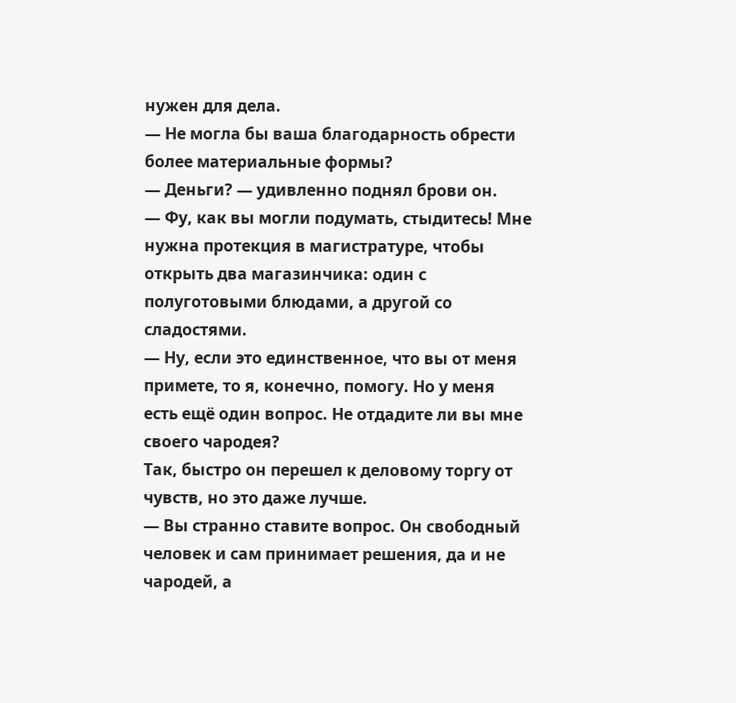нужен для дела.
— Не могла бы ваша благодарность обрести более материальные формы?
— Деньги? — удивленно поднял брови он.
— Фу, как вы могли подумать, стыдитесь! Мне нужна протекция в магистратуре, чтобы открыть два магазинчика: один с полуготовыми блюдами, а другой со сладостями.
— Ну, если это единственное, что вы от меня примете, то я, конечно, помогу. Но у меня есть ещё один вопрос. Не отдадите ли вы мне своего чародея?
Так, быстро он перешел к деловому торгу от чувств, но это даже лучше.
— Вы странно ставите вопрос. Он свободный человек и сам принимает решения, да и не чародей, а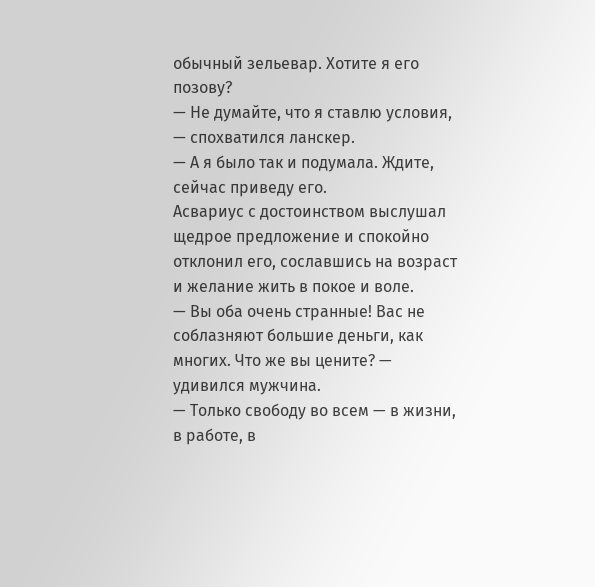обычный зельевар. Хотите я его позову?
— Не думайте, что я ставлю условия, — спохватился ланскер.
— А я было так и подумала. Ждите, сейчас приведу его.
Асвариус с достоинством выслушал щедрое предложение и спокойно отклонил его, сославшись на возраст и желание жить в покое и воле.
— Вы оба очень странные! Вас не соблазняют большие деньги, как многих. Что же вы цените? — удивился мужчина.
— Только свободу во всем — в жизни, в работе, в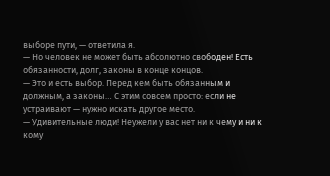выборе пути, — ответила я.
— Но человек не может быть абсолютно свободен! Есть обязанности, долг, законы в конце концов.
— Это и есть выбор. Перед кем быть обязанным и должным, а законы… С этим совсем просто: если не устраивают — нужно искать другое место.
— Удивительные люди! Неужели у вас нет ни к чему и ни к кому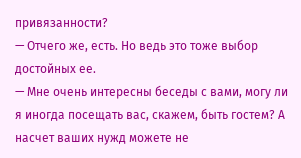привязанности?
— Отчего же, есть. Но ведь это тоже выбор достойных ее.
— Мне очень интересны беседы с вами, могу ли я иногда посещать вас, скажем, быть гостем? А насчет ваших нужд можете не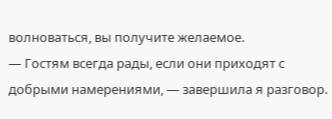волноваться, вы получите желаемое.
— Гостям всегда рады, если они приходят с добрыми намерениями, — завершила я разговор.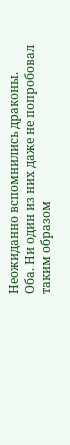Неожиданно вспомнились драконы. Оба. Ни один из них даже не попробовал таким образом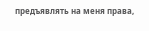предъявлять на меня права,